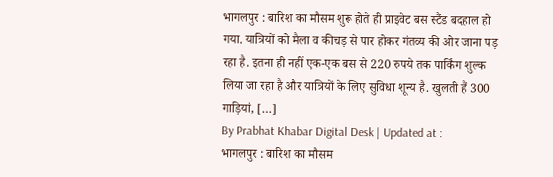भागलपुर : बारिश का मौसम शुरू होते ही प्राइवेट बस स्टैंड बदहाल हो गया. यात्रियों को मैला व कीचड़ से पार होकर गंतव्य की ओर जाना पड़ रहा है. इतना ही नहीं एक-एक बस से 220 रुपये तक पार्किंग शुल्क लिया जा रहा है और यात्रियों के लिए सुविधा शून्य है. खुलती हैं 300 गाड़ियां, […]
By Prabhat Khabar Digital Desk | Updated at :
भागलपुर : बारिश का मौसम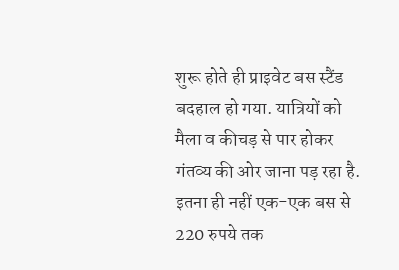शुरू होते ही प्राइवेट बस स्टैंड बदहाल हो गया. यात्रियों को मैला व कीचड़ से पार होकर गंतव्य की ओर जाना पड़ रहा है. इतना ही नहीं एक-एक बस से 220 रुपये तक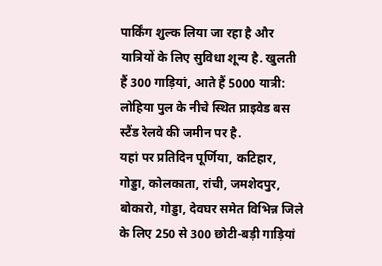पार्किंग शुल्क लिया जा रहा है और यात्रियों के लिए सुविधा शून्य है. खुलती हैं 300 गाड़ियां, आते हैं 5000 यात्री: लोहिया पुल के नीचे स्थित प्राइवेड बस स्टैंड रेलवे की जमीन पर है.
यहां पर प्रतिदिन पूर्णिया, कटिहार, गोड्डा, कोलकाता, रांची, जमशेदपुर, बोकारो, गोड्डा, देवघर समेत विभिन्न जिले के लिए 250 से 300 छोटी-बड़ी गाड़ियां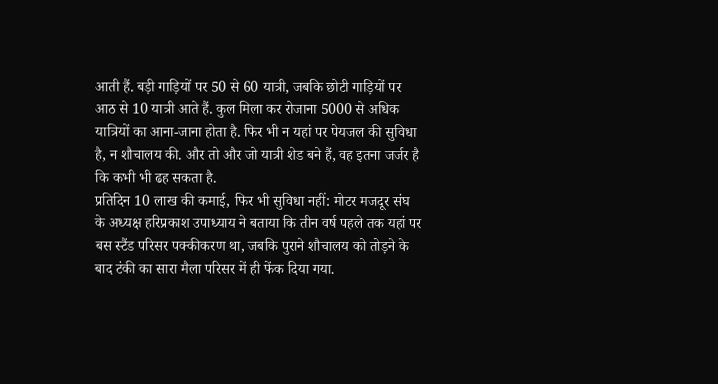आती हैं. बड़ी गाड़ियों पर 50 से 60 यात्री, जबकि छोटी गाड़ियों पर आठ से 10 यात्री आते हैं. कुल मिला कर रोजाना 5000 से अधिक यात्रियों का आना-जाना होता है. फिर भी न यहां पर पेयजल की सुविधा है, न शौचालय की. और तो और जो यात्री शेड बने हैं, वह इतना जर्जर है कि कभी भी ढह सकता है.
प्रतिदिन 10 लाख की कमाई, फिर भी सुविधा नहीं: मोटर मजदूर संघ के अध्यक्ष हरिप्रकाश उपाध्याय ने बताया कि तीन वर्ष पहले तक यहां पर बस स्टैंड परिसर पक्कीकरण था, जबकि पुराने शौचालय को तोड़ने के बाद टंकी का सारा मैला परिसर में ही फेंक दिया गया.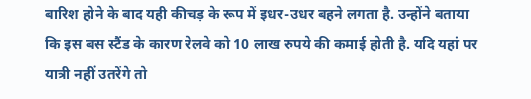बारिश होने के बाद यही कीचड़ के रूप में इधर-उधर बहने लगता है. उन्होंने बताया कि इस बस स्टैंड के कारण रेलवे को 10 लाख रुपये की कमाई होती है. यदि यहां पर यात्री नहीं उतरेंगे तो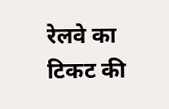रेलवे का टिकट की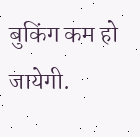बुकिंग कम हो जायेगी.